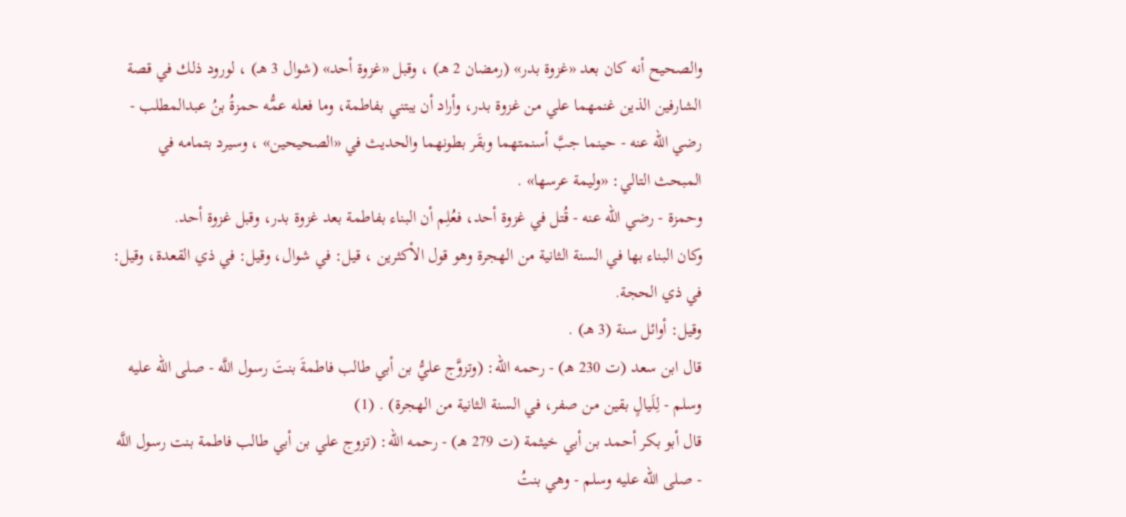والصحيح أنه كان بعد «غزوة بدر» (رمضان 2 هـ) ، وقبل «غزوة أحد» (شوال 3 هـ) ، لورود ذلك في قصة الشارفين الذين غنمهما علي من غزوة بدر، وأراد أن يبتني بفاطمة، وما فعله عمُّه حمزةُ بنُ عبدالمطلب - رضي الله عنه - حينما جبَّ أسنمتهما وبقَر بطونهما والحديث في «الصحيحين» ، وسيرد بتمامه في المبحث التالي: «وليمة عرسها» .
وحمزة - رضي الله عنه - قُتل في غزوة أحد، فعُلِم أن البناء بفاطمة بعد غزوة بدر، وقبل غزوة أحد.
وكان البناء بها في السنة الثانية من الهجرة وهو قول الأكثرين ، قيل: في شوال، وقيل: في ذي القعدة، وقيل: في ذي الحجة.
وقيل: أوائل سنة (3 هـ) .
قال ابن سعد (ت 230 هـ) - رحمه الله: (وتزوَّج عليُّ بن أبي طالب فاطمةَ بنتَ رسول اللَّه - صلى الله عليه وسلم - لِلَيالٍ بقين من صفر، في السنة الثانية من الهجرة) . (1)
قال أبو بكر أحمد بن أبي خيثمة (ت 279 هـ) - رحمه الله: (تزوج علي بن أبي طالب فاطمة بنت رسول اللَّه - صلى الله عليه وسلم - وهي بنتُ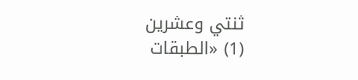ثنتي وعشرين
(1) «الطبقات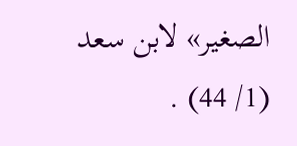الصغير» لابن سعد (1/ 44) .